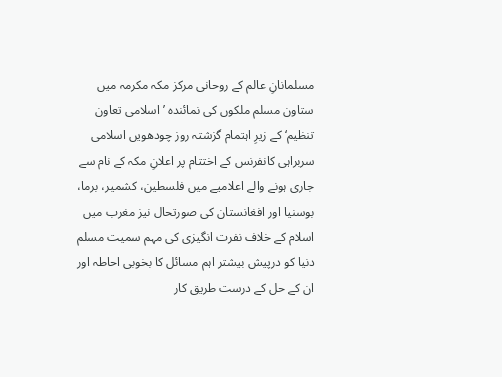مسلمانانِ عالم کے روحانی مرکز مکہ مکرمہ میں ستاون مسلم ملکوں کی نمائندہ ’اسلامی تعاون تنظیم‘ کے زیرِ اہتمام گزشتہ روز چودھویں اسلامی سربراہی کانفرنس کے اختتام پر اعلانِ مکہ کے نام سے جاری ہونے والے اعلامیے میں فلسطین، کشمیر، برما، بوسنیا اور افغانستان کی صورتحال نیز مغرب میں اسلام کے خلاف نفرت انگیزی کی مہم سمیت مسلم دنیا کو درپیش بیشتر اہم مسائل کا بخوبی احاطہ اور ان کے حل کے درست طریق کار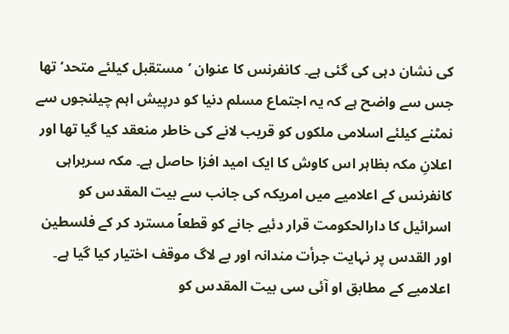کی نشان دہی کی گئی ہے۔ کانفرنس کا عنوان ’مستقبل کیلئے متحد‘ تھا جس سے واضح ہے کہ یہ اجتماع مسلم دنیا کو درپیش اہم چیلنجوں سے نمٹنے کیلئے اسلامی ملکوں کو قریب لانے کی خاطر منعقد کیا گیا تھا اور اعلانِ مکہ بظاہر اس کاوش کا ایک امید افزا حاصل ہے۔ مکہ سربراہی کانفرنس کے اعلامیے میں امریکہ کی جانب سے بیت المقدس کو اسرائیل کا دارالحکومت قرار دئیے جانے کو قطعاً مسترد کر کے فلسطین اور القدس پر نہایت جرأت مندانہ اور بے لاگ موقف اختیار کیا گیا ہے۔ اعلامیے کے مطابق او آئی سی بیت المقدس کو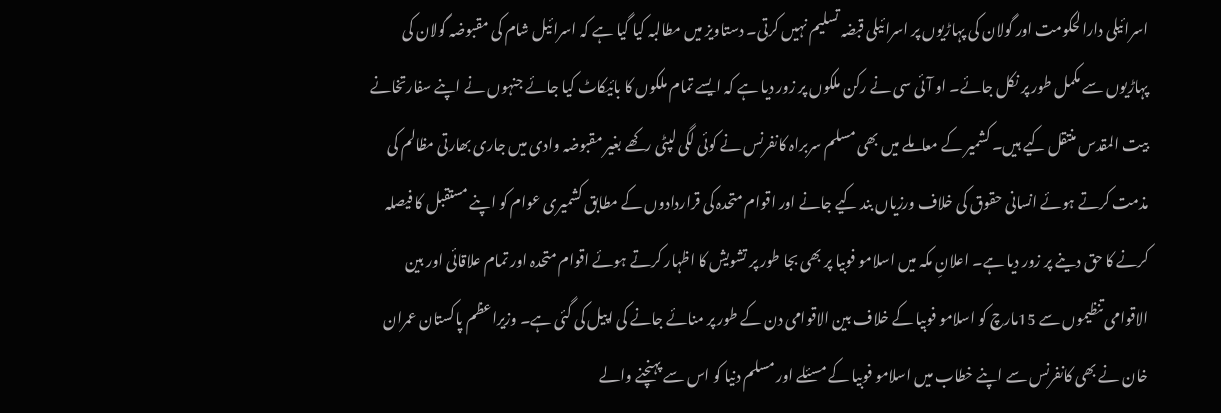اسرائیلی دارالحکومت اور گولان کی پہاڑیوں پر اسرائیلی قبضہ تسلیم نہیں کرتی۔ دستاویز میں مطالبہ کیا گیا ہے کہ اسرائیل شام کی مقبوضہ گولان کی پہاڑیوں سے مکمل طور پر نکل جائے۔ او آئی سی نے رکن ملکوں پر زور دیا ہے کہ ایسے تمام ملکوں کا بائیکاٹ کیا جائے جنہوں نے اپنے سفارتخانے بیت المقدس منتقل کیے ہیں۔ کشمیر کے معاملے میں بھی مسلم سربراہ کانفرنس نے کوئی لگی لپٹی رکھے بغیر مقبوضہ وادی میں جاری بھارتی مظالم کی مذمت کرتے ہوئے انسانی حقوق کی خلاف ورزیاں بند کیے جانے اور اقوام متحدہ کی قراردادوں کے مطابق کشمیری عوام کو اپنے مستقبل کا فیصلہ کرنے کا حق دینے پر زور دیا ہے۔ اعلانِ مکہ میں اسلامو فوبیا پر بھی بجا طور پر تشویش کا اظہار کرتے ہوئے اقوام متحدہ اور تمام علاقائی اور بین الاقوامی تنظیموں سے 15مارچ کو اسلامو فوبیا کے خلاف بین الاقوامی دن کے طور پر منائے جانے کی اپیل کی گئی ہے۔ وزیراعظم پاکستان عمران خان نے بھی کانفرنس سے اپنے خطاب میں اسلامو فوبیا کے مسئلے اور مسلم دنیا کو اس سے پہنچنے والے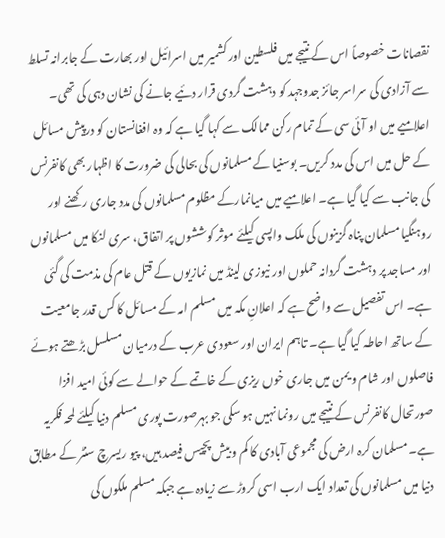نقصانات خصوصاً اس کے نتیجے میں فلسطین اور کشمیر میں اسرائیل اور بھارت کے جابرانہ تسلط سے آزادی کی سراسر جائز جدوجہد کو دہشت گردی قرار دئیے جانے کی نشان دہی کی تھی۔ اعلامیے میں او آئی سی کے تمام رکن ممالک سے کہا گیا ہے کہ وہ افغانستان کو درپیش مسائل کے حل میں اس کی مدد کریں۔ بوسنیا کے مسلمانوں کی بحالی کی ضرورت کا اظہار بھی کانفرنس کی جانب سے کیا گیا ہے۔ اعلامیے میں میانمارکے مظلوم مسلمانوں کی مدد جاری رکھنے اور روہنگیا مسلمان پناہ گزینوں کی ملک واپسی کیلئے موثر کوششوں پر اتفاق، سری لنکا میں مسلمانوں اور مساجد پر دہشت گردانہ حملوں اور نیوزی لینڈ میں نمازیوں کے قتل عام کی مذمت کی گئی ہے۔ اس تفصیل سے واضح ہے کہ اعلانِ مکہ میں مسلم امہ کے مسائل کا کس قدر جامعیت کے ساتھ احاطہ کیا گیا ہے۔ تاہم ایران اور سعودی عرب کے درمیان مسلسل بڑھتے ہوئے فاصلوں اور شام و یمن میں جاری خوں ریزی کے خاتمے کے حوالے سے کوئی امید افزا صورتحال کانفرنس کے نتیجے میں رونما نہیں ہو سکی جو بہرصورت پوری مسلم دنیا کیلئے لمحہ فکریہ ہے۔ مسلمان کرہ ارض کی مجموعی آبادی کا کم و بیش پچیس فیصد ہیں، پیو ریسرچ سنٹر کے مطابق دنیا میں مسلمانوں کی تعداد ایک ارب اسی کروڑ سے زیادہ ہے جبکہ مسلم ملکوں کی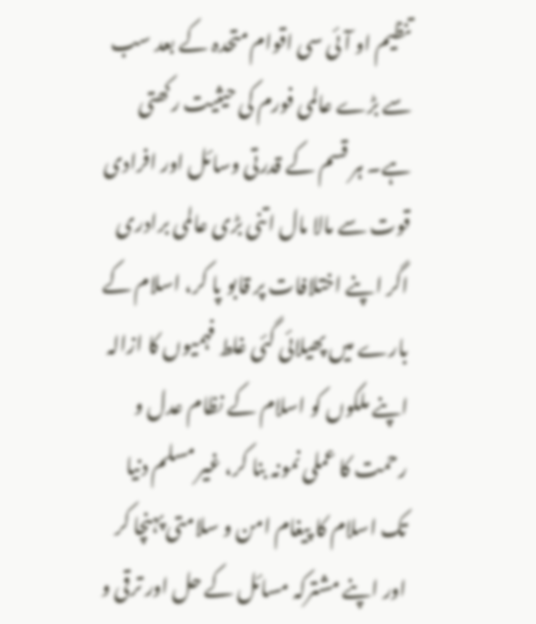تنظیم او آئی سی اقوام متحدہ کے بعد سب سے بڑے عالمی فورم کی حیثیت رکھتی ہے۔ ہر قسم کے قدرتی وسائل اور افرادی قوت سے مالا مال اتنی بڑی عالمی برادری اگر اپنے اختلافات پر قابو پا کر، اسلام کے بارے میں پھیلائی گئی غلط فہمیوں کا ازالہ اپنے ملکوں کو اسلام کے نظام عدل و رحمت کا عملی نمونہ بنا کر، غیر مسلم دنیا تک اسلام کا پیغام امن و سلامتی پہنچا کر اور اپنے مشترکہ مسائل کے حل اور ترقی و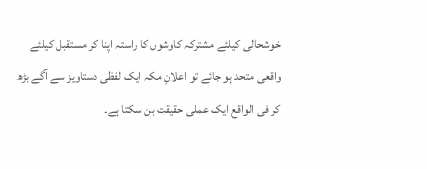خوشحالی کیلئے مشترکہ کاوشوں کا راستہ اپنا کر مستقبل کیلئے واقعی متحد ہو جائے تو اعلانِ مکہ ایک لفظی دستاویز سے آگے بڑھ کر فی الواقع ایک عملی حقیقت بن سکتا ہے۔